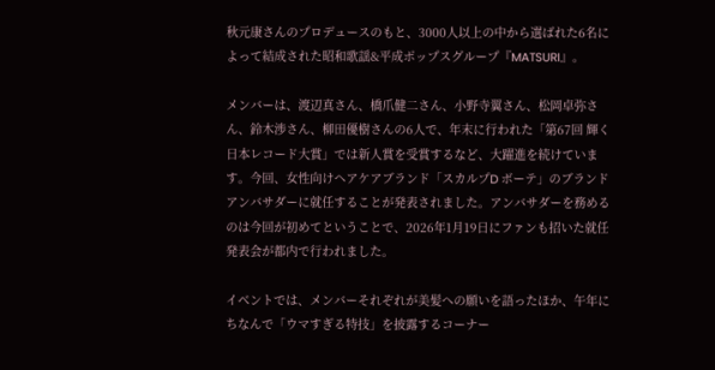秋元康さんのプロデュースのもと、3000人以上の中から選ばれた6名によって結成された昭和歌謡&平成ポップスグループ『MATSURI』。

メンバーは、渡辺真さん、橋爪健二さん、小野寺翼さん、松岡卓弥さん、鈴木渉さん、柳田優樹さんの6人で、年末に行われた「第67回 輝く日本レコード大賞」では新人賞を受賞するなど、大躍進を続けています。今回、女性向けヘアケアブランド「スカルプD ボーテ」のブランドアンバサダーに就任することが発表されました。アンバサダーを務めるのは今回が初めてということで、2026年1月19日にファンも招いた就任発表会が都内で行われました。

イベントでは、メンバーそれぞれが美髪への願いを語ったほか、午年にちなんで「ウマすぎる特技」を披露するコーナー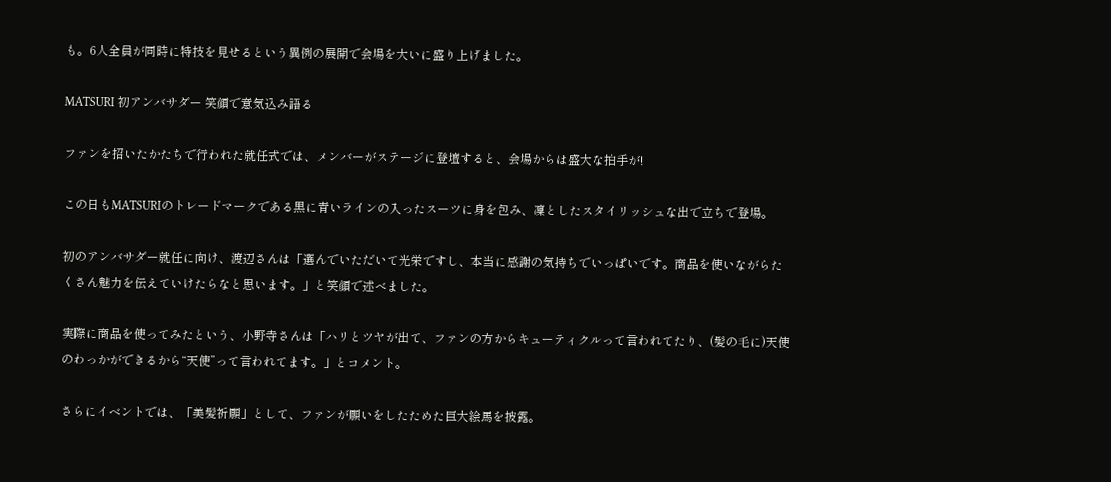も。6人全員が同時に特技を見せるという異例の展開で会場を大いに盛り上げました。

MATSURI 初アンバサダー 笑顔で意気込み語る

ファンを招いたかたちで行われた就任式では、メンバーがステージに登壇すると、会場からは盛大な拍手が!

この日もMATSURIのトレードマークである黒に青いラインの入ったスーツに身を包み、凜としたスタイリッシュな出で立ちで登場。

初のアンバサダー就任に向け、渡辺さんは「選んでいただいて光栄ですし、本当に感謝の気持ちでいっぱいです。商品を使いながらたくさん魅力を伝えていけたらなと思います。」と笑顔で述べました。

実際に商品を使ってみたという、小野寺さんは「ハリとツヤが出て、ファンの方からキューティクルって言われてたり、(髪の毛に)天使のわっかができるから“天使”って言われてます。」とコメント。

さらにイベントでは、「美髪祈願」として、ファンが願いをしたためた巨大絵馬を披露。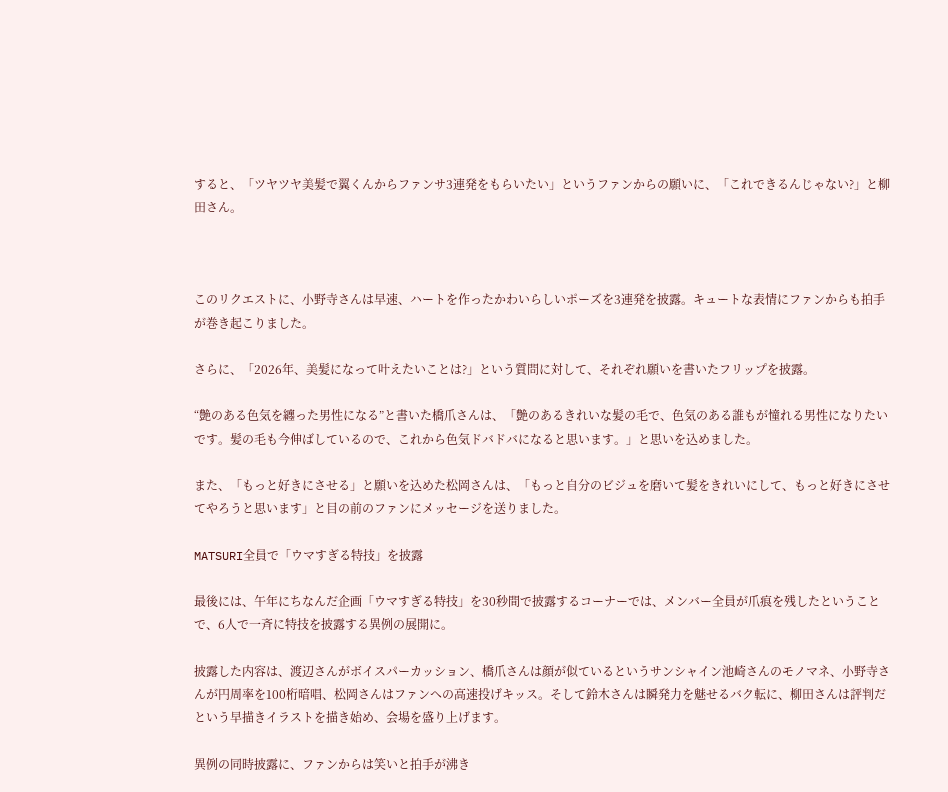すると、「ツヤツヤ美髪で翼くんからファンサ3連発をもらいたい」というファンからの願いに、「これできるんじゃない?」と柳田さん。



このリクエストに、小野寺さんは早速、ハートを作ったかわいらしいポーズを3連発を披露。キュートな表情にファンからも拍手が巻き起こりました。

さらに、「2026年、美髪になって叶えたいことは?」という質問に対して、それぞれ願いを書いたフリップを披露。

“艶のある色気を纏った男性になる”と書いた橋爪さんは、「艶のあるきれいな髪の毛で、色気のある誰もが憧れる男性になりたいです。髪の毛も今伸ばしているので、これから色気ドバドバになると思います。」と思いを込めました。

また、「もっと好きにさせる」と願いを込めた松岡さんは、「もっと自分のビジュを磨いて髪をきれいにして、もっと好きにさせてやろうと思います」と目の前のファンにメッセージを送りました。

MATSURI全員で「ウマすぎる特技」を披露

最後には、午年にちなんだ企画「ウマすぎる特技」を30秒間で披露するコーナーでは、メンバー全員が爪痕を残したということで、6人で一斉に特技を披露する異例の展開に。

披露した内容は、渡辺さんがボイスパーカッション、橋爪さんは顔が似ているというサンシャイン池崎さんのモノマネ、小野寺さんが円周率を100桁暗唱、松岡さんはファンへの高速投げキッス。そして鈴木さんは瞬発力を魅せるバク転に、柳田さんは評判だという早描きイラストを描き始め、会場を盛り上げます。

異例の同時披露に、ファンからは笑いと拍手が沸き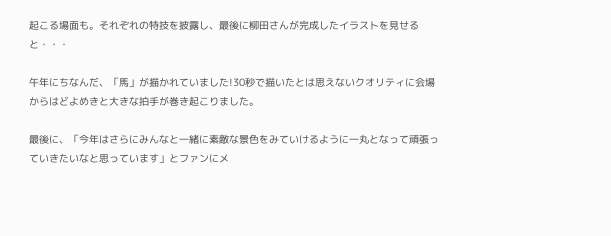起こる場面も。それぞれの特技を披露し、最後に柳田さんが完成したイラストを見せると・・・

午年にちなんだ、「馬」が描かれていました!30秒で描いたとは思えないクオリティに会場からはどよめきと大きな拍手が巻き起こりました。

最後に、「今年はさらにみんなと一緒に素敵な景色をみていけるように一丸となって頑張っていきたいなと思っています」とファンにメ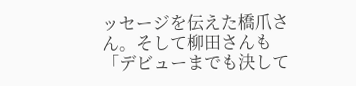ッセージを伝えた橋爪さん。そして柳田さんも「デビューまでも決して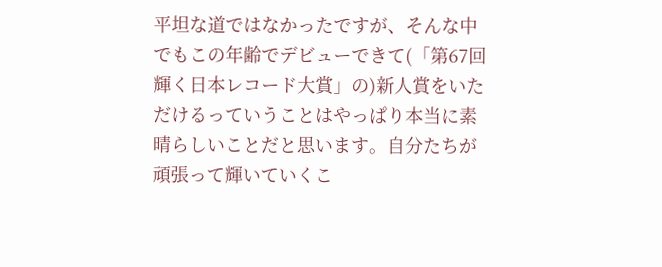平坦な道ではなかったですが、そんな中でもこの年齢でデビューできて(「第67回 輝く日本レコード大賞」の)新人賞をいただけるっていうことはやっぱり本当に素晴らしいことだと思います。自分たちが頑張って輝いていくこ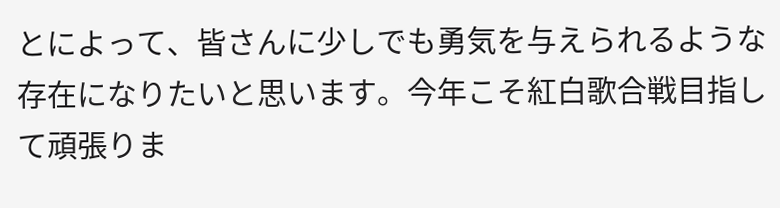とによって、皆さんに少しでも勇気を与えられるような存在になりたいと思います。今年こそ紅白歌合戦目指して頑張りま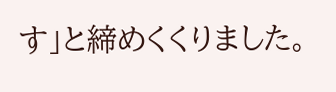す」と締めくくりました。